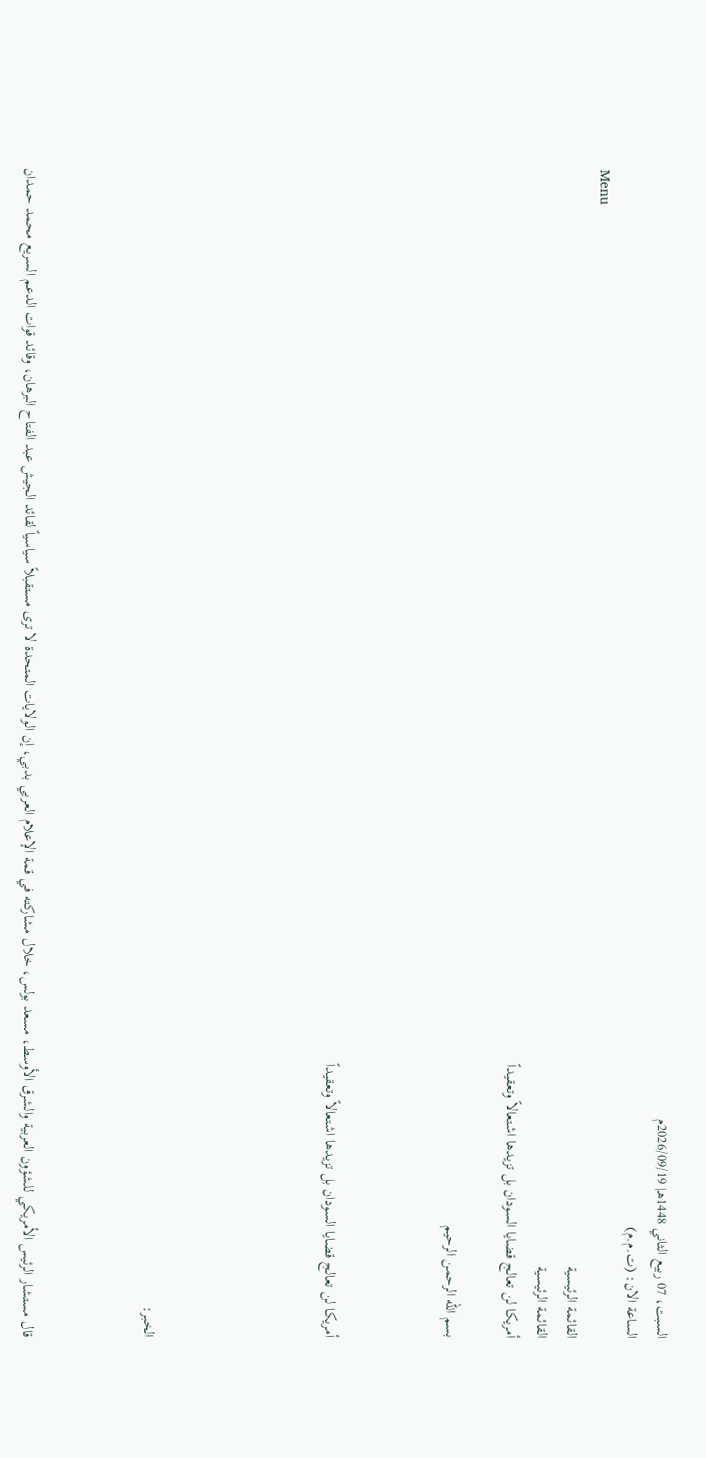السبت، 07 ربيع الثاني 1448هـ| 2026/09/19م
الساعة الان: (ت.م.م)
Menu
القائمة الرئيسية
القائمة الرئيسية
أمريكا لن تعالج قضايا السودان بل تزيدها اشتعالاً وتعقيداً

بسم الله الرحمن الرحيم



أمريكا لن تعالج قضايا السودان بل تزيدها اشتعالاً وتعقيداً





الخبر:



قال مستشار الرئيس الأمريكي للشؤون العربية والشرق الأوسط، مسعد بولس، خلال مشاركته في قمة الإعلام العربي بدبي، إن الولايات المتحدة لا ترى مستقبلاً سياسياً لقائد الجيش عبد الفتاح البرهان، وقائد قوات الدعم السريع محمد حمدان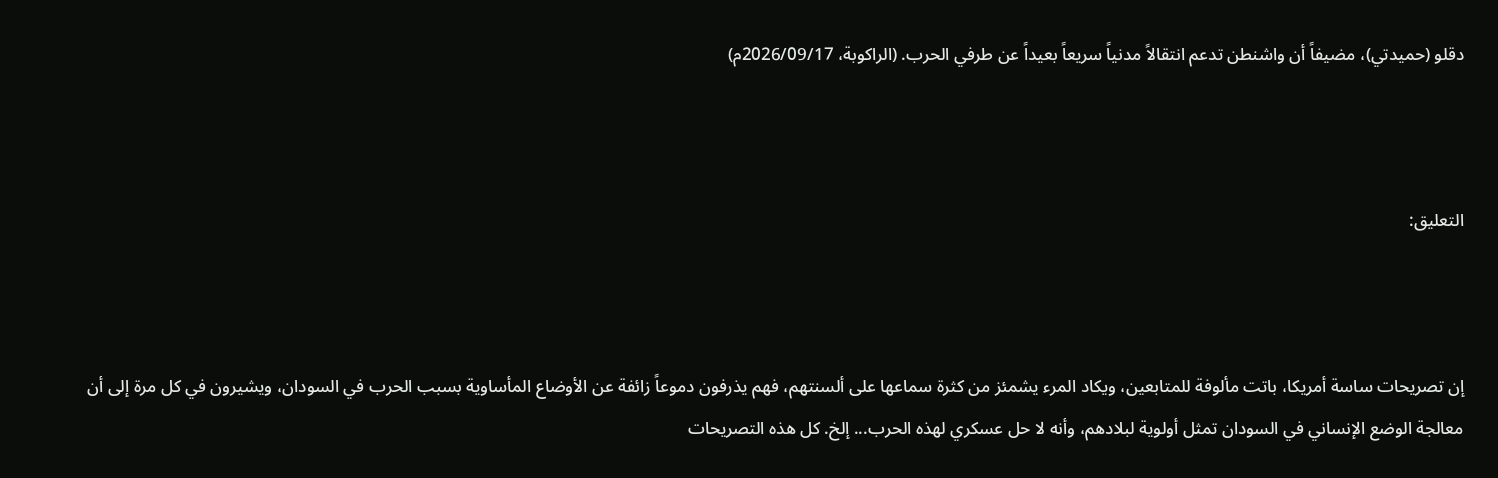دقلو (حميدتي)، مضيفاً أن واشنطن تدعم انتقالاً مدنياً سريعاً بعيداً عن طرفي الحرب. (الراكوبة، 2026/09/17م)



التعليق:



إن تصريحات ساسة أمريكا، باتت مألوفة للمتابعين، ويكاد المرء يشمئز من كثرة سماعها على ألسنتهم، فهم يذرفون دموعاً زائفة عن الأوضاع المأساوية بسبب الحرب في السودان، ويشيرون في كل مرة إلى أن معالجة الوضع الإنساني في السودان تمثل أولوية لبلادهم، وأنه لا حل عسكري لهذه الحرب... إلخ. كل هذه التصريحات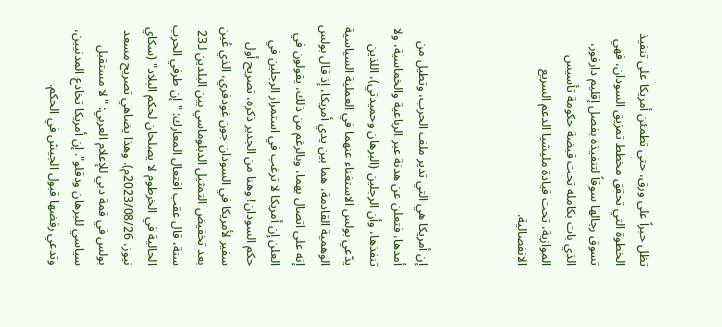تظل حبراً على ورق، حتى تطمئن أمريكا على تنفيذ الخطوة التي تحقق مخطط تمزيق السودان، فهي تسوق رجالها سوقاً لتنفيذه بفصل إقليم دارفور، الذي بات بكامله تحت قبضة حكومة تأسيس الموازية، تحت قيادة مليشيا الدعم السريع الانفصالية.



إن أمريكا هي التي تدير ملف الحرب، وتطيل من أمدها، فتعلن عن هدنة عبر الرباعية والخماسية، ولا تنفذها، وأن الرجلين (البرهان وحميدتي)، اللذين يدّعي بولس الاستغناء عنهما في العملية السياسية الوهمية القادمة، هما بين يدي أمريكا، إذ قال بولس إنه على اتصال بهما، وبالرغم من ذلك، يقولون في العلن إن أمريكا لا ترغب في استمرار الرجلين في حكم السودان! وهنا من الجدير ذكره، تصريح أول سفير لأمريكا في السودان جون غودفري، الذي عُين بعد تخفيض التمثيل الدبلوماسي بين البلدين لـ23 سنة، قال عقب افتعال المعارك: "إن طرفي الحرب الحالية في الخرطوم لا يصلحان لحكم البلاد" (سكاي نيوز، 2023/08/26م). وهذا يضاهي تصريح مسعد بولس في قمة دبي للإعلام العربي: "لا مستقبل سياسي للبرهان ودقلو". إن أمريكا تخادع المدنيين، وتدعي رفضها قبول الجيش في الحكم.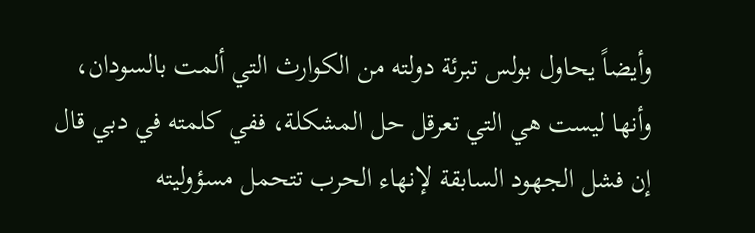وأيضاً يحاول بولس تبرئة دولته من الكوارث التي ألمت بالسودان، وأنها ليست هي التي تعرقل حل المشكلة، ففي كلمته في دبي قال إن فشل الجهود السابقة لإنهاء الحرب تتحمل مسؤوليته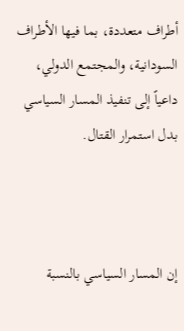أطراف متعددة، بما فيها الأطراف السودانية، والمجتمع الدولي، داعياً إلى تنفيذ المسار السياسي بدل استمرار القتال.



إن المسار السياسي بالنسبة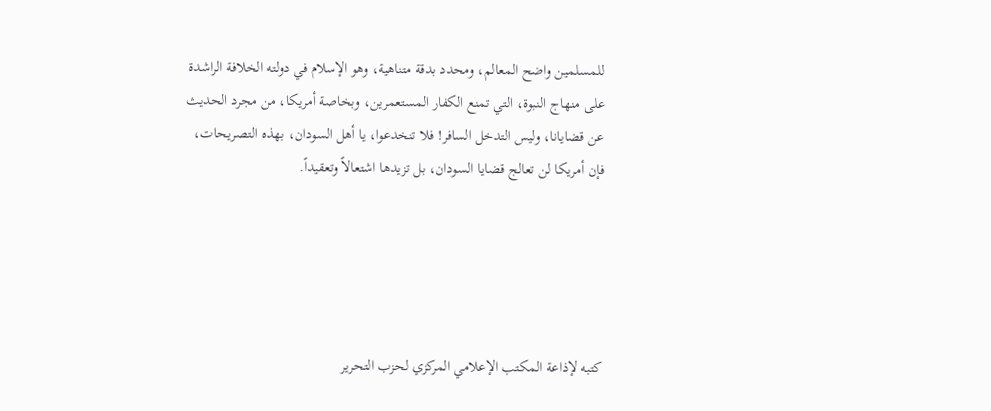للمسلمين واضح المعالم، ومحدد بدقة متناهية، وهو الإسلام في دولته الخلافة الراشدة على منهاج النبوة، التي تمنع الكفار المستعمرين، وبخاصة أمريكا، من مجرد الحديث عن قضايانا، وليس التدخل السافر! فلا تنخدعوا، يا أهل السودان، بهذه التصريحات، فإن أمريكا لن تعالج قضايا السودان، بل تزيدها اشتعالاً وتعقيداً.





كتبه لإذاعة المكتب الإعلامي المركزي لحزب التحرير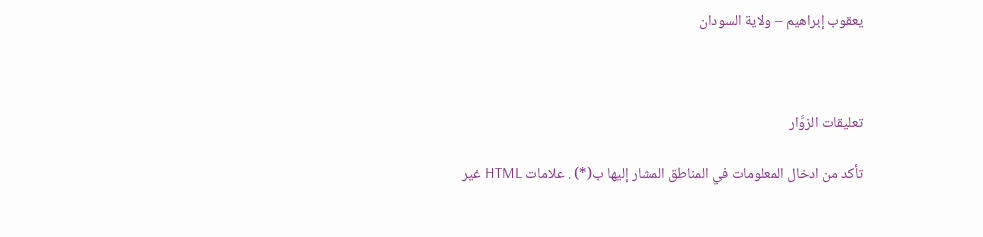يعقوب إبراهيم – ولاية السودان



تعليقات الزوَّار

تأكد من ادخال المعلومات في المناطق المشار إليها ب(*) . علامات HTML غير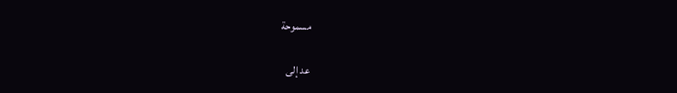مسموحة

عد إلى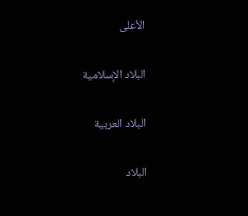الأعلى

البلاد الإسلامية

البلاد العربية

البلاد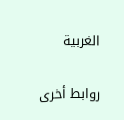الغربية

روابط أخرى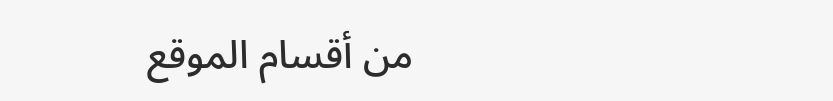من أقسام الموقع